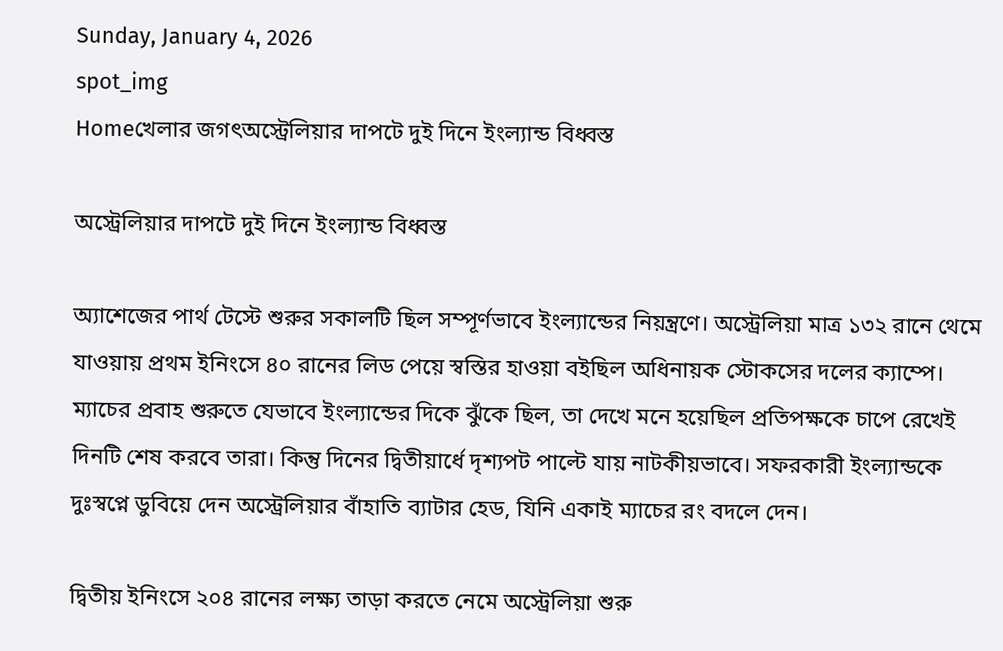Sunday, January 4, 2026
spot_img
Homeখেলার জগৎঅস্ট্রেলিয়ার দাপটে দুই দিনে ইংল্যান্ড বিধ্বস্ত

অস্ট্রেলিয়ার দাপটে দুই দিনে ইংল্যান্ড বিধ্বস্ত

অ্যাশেজের পার্থ টেস্টে শুরুর সকালটি ছিল সম্পূর্ণভাবে ইংল্যান্ডের নিয়ন্ত্রণে। অস্ট্রেলিয়া মাত্র ১৩২ রানে থেমে যাওয়ায় প্রথম ইনিংসে ৪০ রানের লিড পেয়ে স্বস্তির হাওয়া বইছিল অধিনায়ক স্টোকসের দলের ক্যাম্পে। ম্যাচের প্রবাহ শুরুতে যেভাবে ইংল্যান্ডের দিকে ঝুঁকে ছিল, তা দেখে মনে হয়েছিল প্রতিপক্ষকে চাপে রেখেই দিনটি শেষ করবে তারা। কিন্তু দিনের দ্বিতীয়ার্ধে দৃশ্যপট পাল্টে যায় নাটকীয়ভাবে। সফরকারী ইংল্যান্ডকে দুঃস্বপ্নে ডুবিয়ে দেন অস্ট্রেলিয়ার বাঁহাতি ব্যাটার হেড, যিনি একাই ম্যাচের রং বদলে দেন।

দ্বিতীয় ইনিংসে ২০৪ রানের লক্ষ্য তাড়া করতে নেমে অস্ট্রেলিয়া শুরু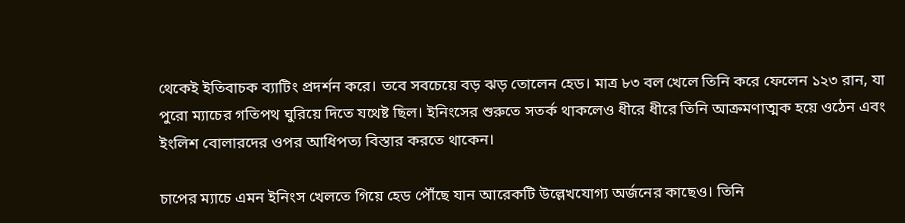থেকেই ইতিবাচক ব্যাটিং প্রদর্শন করে। তবে সবচেয়ে বড় ঝড় তোলেন হেড। মাত্র ৮৩ বল খেলে তিনি করে ফেলেন ১২৩ রান, যা পুরো ম্যাচের গতিপথ ঘুরিয়ে দিতে যথেষ্ট ছিল। ইনিংসের শুরুতে সতর্ক থাকলেও ধীরে ধীরে তিনি আক্রমণাত্মক হয়ে ওঠেন এবং ইংলিশ বোলারদের ওপর আধিপত্য বিস্তার করতে থাকেন।

চাপের ম্যাচে এমন ইনিংস খেলতে গিয়ে হেড পৌঁছে যান আরেকটি উল্লেখযোগ্য অর্জনের কাছেও। তিনি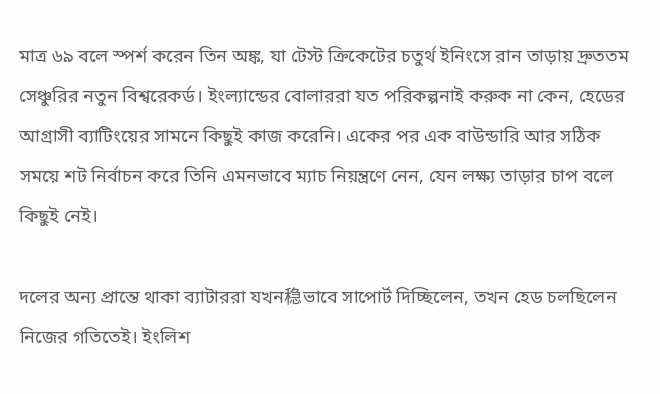মাত্র ৬৯ বলে স্পর্শ করেন তিন অঙ্ক, যা টেস্ট ক্রিকেটের চতুর্থ ইনিংসে রান তাড়ায় দ্রুততম সেঞ্চুরির নতুন বিশ্বরেকর্ড। ইংল্যান্ডের বোলাররা যত পরিকল্পনাই করুক না কেন, হেডের আগ্রাসী ব্যাটিংয়ের সামনে কিছুই কাজ করেনি। একের পর এক বাউন্ডারি আর সঠিক সময়ে শট নির্বাচন করে তিনি এমনভাবে ম্যাচ নিয়ন্ত্রণে নেন, যেন লক্ষ্য তাড়ার চাপ বলে কিছুই নেই।

দলের অন্য প্রান্তে থাকা ব্যাটাররা যখন稳ভাবে সাপোর্ট দিচ্ছিলেন, তখন হেড চলছিলেন নিজের গতিতেই। ইংলিশ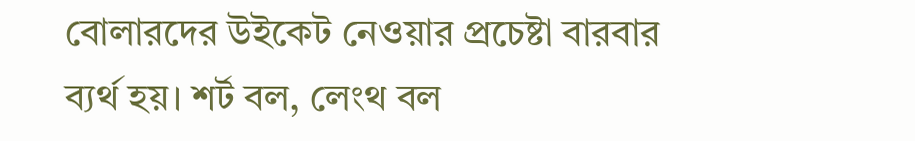বোলারদের উইকেট নেওয়ার প্রচেষ্টা বারবার ব্যর্থ হয়। শর্ট বল, লেংথ বল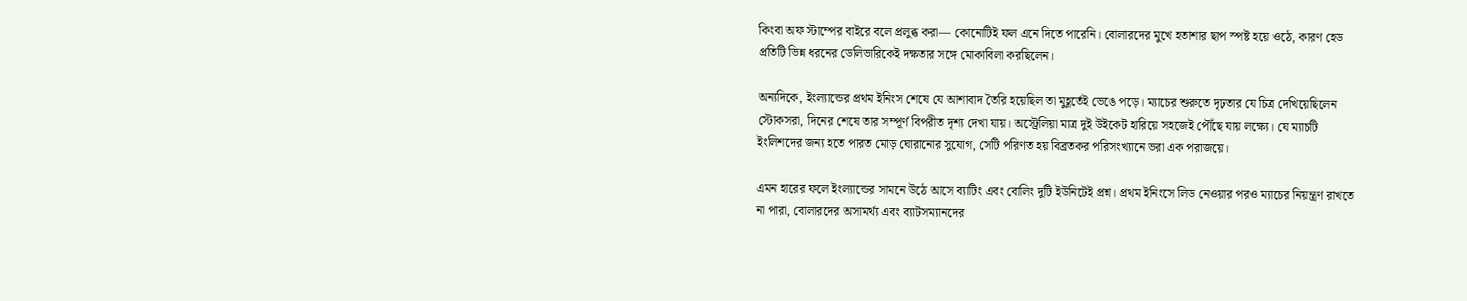কিংবা অফ স্টাম্পের বাইরে বলে প্রলুব্ধ করা— কোনোটিই ফল এনে দিতে পারেনি। বোলারদের মুখে হতাশার ছাপ স্পষ্ট হয়ে ওঠে, কারণ হেড প্রতিটি ভিন্ন ধরনের ডেলিভারিকেই দক্ষতার সঙ্গে মোকাবিলা করছিলেন।

অন্যদিকে, ইংল্যান্ডের প্রথম ইনিংস শেষে যে আশাবাদ তৈরি হয়েছিল তা মুহূর্তেই ভেঙে পড়ে। ম্যাচের শুরুতে দৃঢ়তার যে চিত্র দেখিয়েছিলেন স্টোকসরা, দিনের শেষে তার সম্পূর্ণ বিপরীত দৃশ্য দেখা যায়। অস্ট্রেলিয়া মাত্র দুই উইকেট হারিয়ে সহজেই পৌঁছে যায় লক্ষ্যে। যে ম্যাচটি ইংলিশদের জন্য হতে পারত মোড় ঘোরানোর সুযোগ, সেটি পরিণত হয় বিব্রতকর পরিসংখ্যানে ভরা এক পরাজয়ে।

এমন হারের ফলে ইংল্যান্ডের সামনে উঠে আসে ব্যাটিং এবং বোলিং দুটি ইউনিটেই প্রশ্ন। প্রথম ইনিংসে লিড নেওয়ার পরও ম্যাচের নিয়ন্ত্রণ রাখতে না পারা, বোলারদের অসামর্থ্য এবং ব্যাটসম্যানদের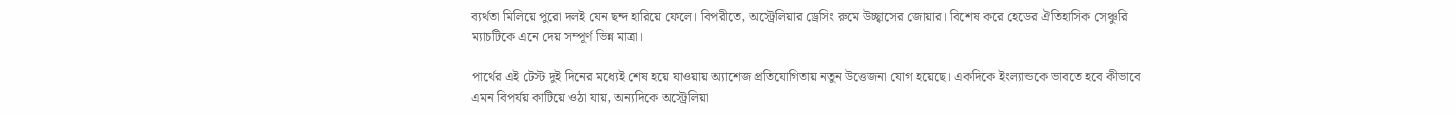ব্যর্থতা মিলিয়ে পুরো দলই যেন ছন্দ হারিয়ে ফেলে। বিপরীতে, অস্ট্রেলিয়ার ড্রেসিং রুমে উচ্ছ্বাসের জোয়ার। বিশেষ করে হেডের ঐতিহাসিক সেঞ্চুরি ম্যাচটিকে এনে দেয় সম্পূর্ণ ভিন্ন মাত্রা।

পার্থের এই টেস্ট দুই দিনের মধ্যেই শেষ হয়ে যাওয়ায় অ্যাশেজ প্রতিযোগিতায় নতুন উত্তেজনা যোগ হয়েছে। একদিকে ইংল্যান্ডকে ভাবতে হবে কীভাবে এমন বিপর্যয় কাটিয়ে ওঠা যায়, অন্যদিকে অস্ট্রেলিয়া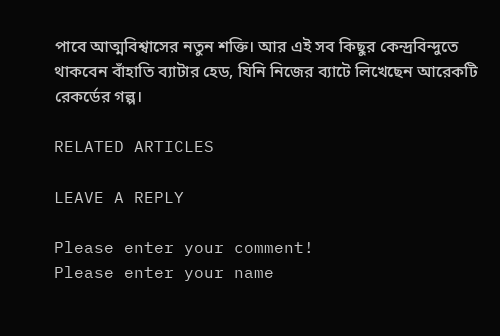পাবে আত্মবিশ্বাসের নতুন শক্তি। আর এই সব কিছুর কেন্দ্রবিন্দুতে থাকবেন বাঁহাতি ব্যাটার হেড, যিনি নিজের ব্যাটে লিখেছেন আরেকটি রেকর্ডের গল্প।

RELATED ARTICLES

LEAVE A REPLY

Please enter your comment!
Please enter your name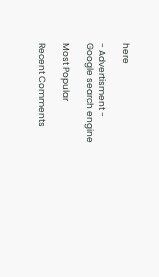here

- Advertisment -
Google search engine

Most Popular

Recent Comments